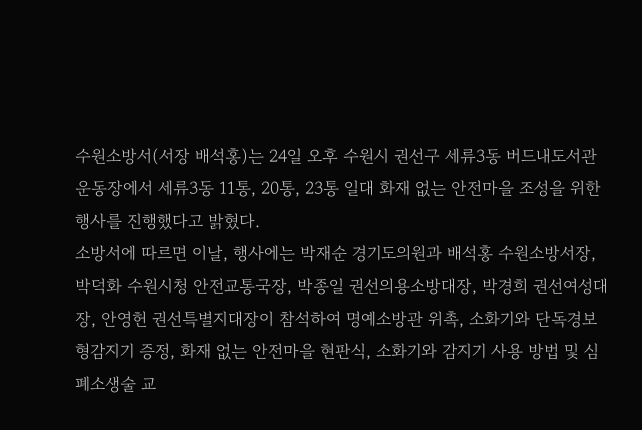수원소방서(서장 배석홍)는 24일 오후 수원시 권선구 세류3동 버드내도서관 운동장에서 세류3동 11통, 20통, 23통 일대 화재 없는 안전마을 조성을 위한 행사를 진행했다고 밝혔다.
소방서에 따르면 이날, 행사에는 박재순 경기도의원과 배석홍 수원소방서장, 박덕화 수원시청 안전교통국장, 박종일 권선의용소방대장, 박경희 권선여성대장, 안영헌 권선특별지대장이 참석하여 명예소방관 위촉, 소화기와 단독경보형감지기 증정, 화재 없는 안전마을 현판식, 소화기와 감지기 사용 방법 및 심폐소생술 교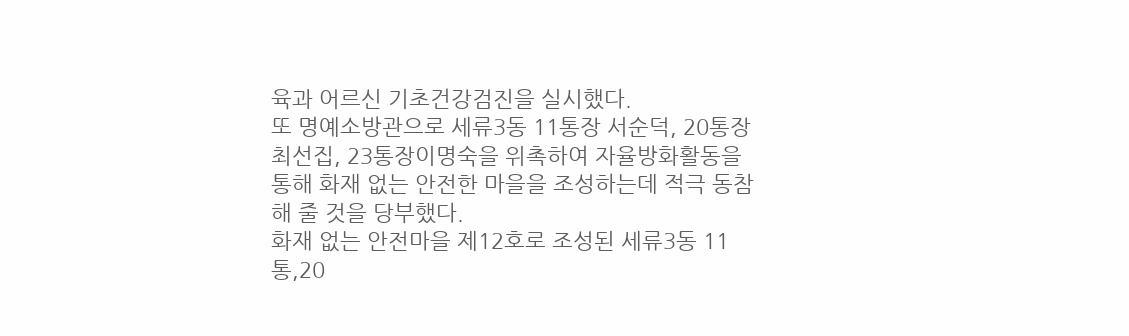육과 어르신 기초건강검진을 실시했다.
또 명예소방관으로 세류3동 11통장 서순덕, 20통장 최선집, 23통장이명숙을 위촉하여 자율방화활동을 통해 화재 없는 안전한 마을을 조성하는데 적극 동참해 줄 것을 당부했다.
화재 없는 안전마을 제12호로 조성된 세류3동 11통,20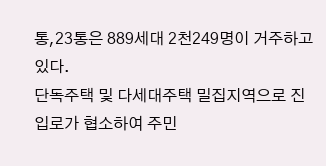통,23통은 889세대 2천249명이 거주하고 있다.
단독주택 및 다세대주택 밀집지역으로 진입로가 협소하여 주민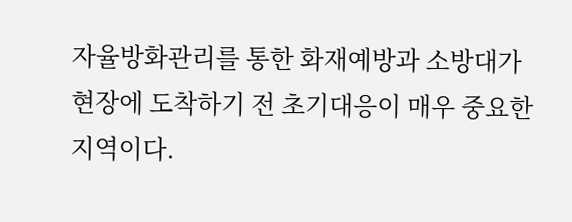자율방화관리를 통한 화재예방과 소방대가 현장에 도착하기 전 초기대응이 매우 중요한 지역이다.